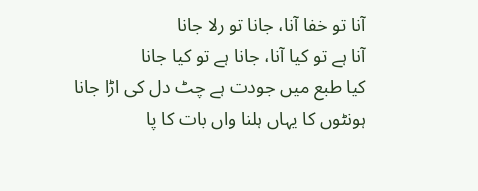آنا تو خفا آنا، جانا تو رلا جانا
آنا ہے تو کیا آنا، جانا ہے تو کیا جانا
کیا طبع میں جودت ہے چٹ دل کی اڑا جانا
ہونٹوں کا یہاں ہلنا واں بات کا پا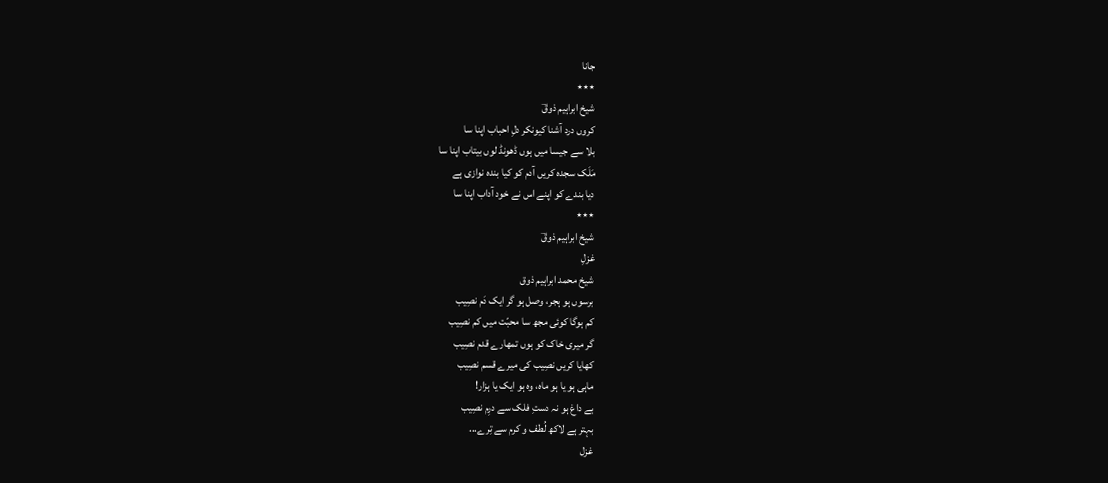جانا
٭٭٭
شیخ ابراہیم ذوقؔ
کروں درد آشنا کیونکر دلِ احباب اپنا سا
بلا سے جیسا میں ہوں ڈھونڈ لوں بیتاب اپنا سا
مَلَک سجدہ کریں آدم کو کیا بندہ نوازی ہے
دیا بندے کو اپنے اس نے خود آداب اپنا سا
٭٭٭
شیخ ابراہیم ذوقؔ
غزلِ
شیخ محمد ابراہیم ذوق
برسوں ہو ہجر، وصل ہو گر ایک دَم نصِیب
کم ہوگا کوئی مجھ سا محبّت میں کم نصِیب
گر میری خاک کو ہوں تمھارے قدم نصِیب
کھایا کریں نصِیب کی میرے قسم نصِیب
ماہی ہو یا ہو ماہ، وہ ہو ایک یا ہزار!
بے داغ ہو نہ دستِ فلک سے درِم نصِیب
بہتر ہے لاکھ لُطف و کرم سے تِرے...
غزل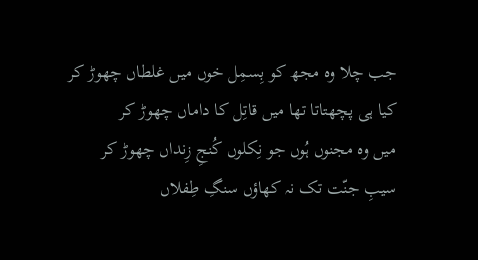جب چلا وہ مجھ کو بِسمِل خوں میں غلطاں چھوڑ کر
کیا ہی پچھتاتا تھا میں قاتِل کا داماں چھوڑ کر
میں وہ مجنوں ہُوں جو نِکلوں کُنجِ زِنداں چھوڑ کر
سیبِ جنّت تک نہ کھاؤں سنگِ طِفلاں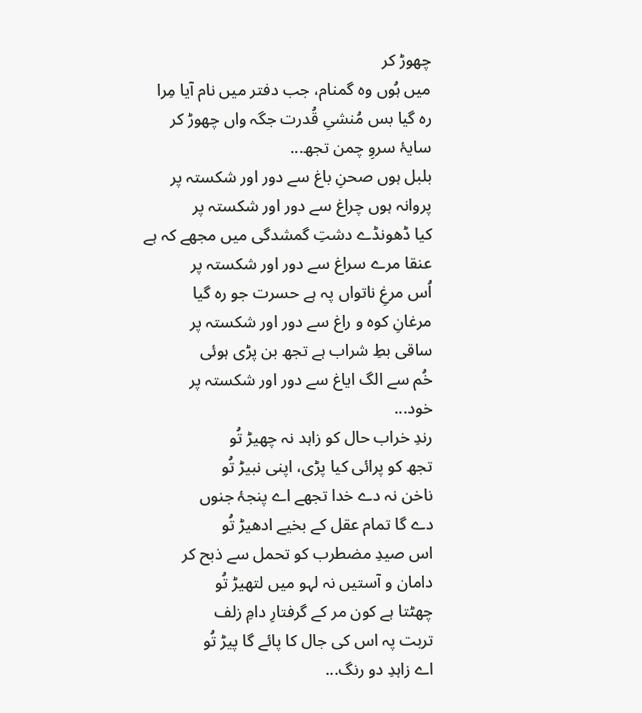چھوڑ کر
میں ہُوں وہ گمنام، جب دفتر میں نام آیا مِرا
رہ گیا بس مُنشیِ قُدرت جگہ واں چھوڑ کر
سایۂ سروِ چمن تجھ...
بلبل ہوں صحنِ باغ سے دور اور شکستہ پر
پروانہ ہوں چراغ سے دور اور شکستہ پر
کیا ڈھونڈے دشتِ گمشدگی میں مجھے کہ ہے
عنقا مرے سراغ سے دور اور شکستہ پر
اُس مرغِ ناتواں پہ ہے حسرت جو رہ گیا
مرغانِ کوہ و راغ سے دور اور شکستہ پر
ساقی بطِ شراب ہے تجھ بن پڑی ہوئی
خُم سے الگ ایاغ سے دور اور شکستہ پر
خود...
رندِ خراب حال کو زاہد نہ چھیڑ تُو
تجھ کو پرائی کیا پڑی، اپنی نبیڑ تُو
ناخن نہ دے خدا تجھے اے پنجۂ جنوں
دے گا تمام عقل کے بخیے ادھیڑ تُو
اس صیدِ مضطرب کو تحمل سے ذبح کر
دامان و آستیں نہ لہو میں لتھیڑ تُو
چھٹتا ہے کون مر کے گرفتارِ دامِ زلف
تربت پہ اس کی جال کا پائے گا پیڑ تُو
اے زاہدِ دو رنگ...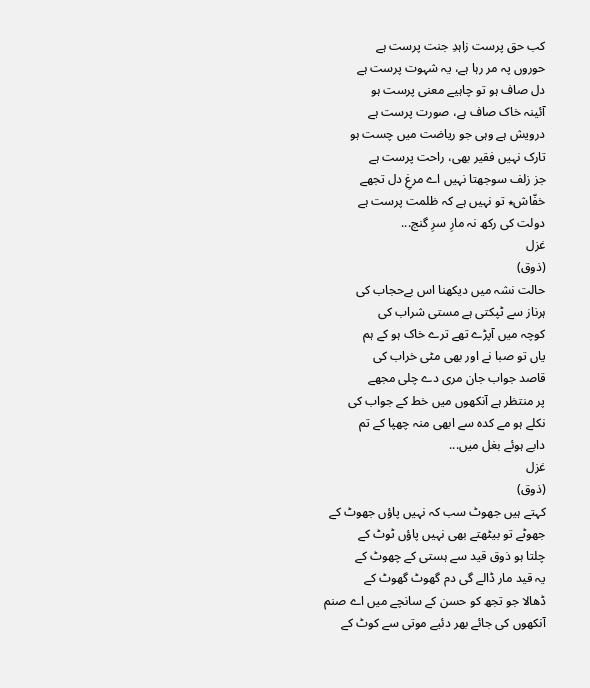کب حق پرست زاہدِ جنت پرست ہے
حوروں پہ مر رہا ہے، یہ شہوت پرست ہے
دل صاف ہو تو چاہیے معنی پرست ہو
آئینہ خاک صاف ہے، صورت پرست ہے
درویش ہے وہی جو ریاضت میں چست ہو
تارک نہیں فقیر بھی، راحت پرست ہے
جز زلف سوجھتا نہیں اے مرغِ دل تجھے
خفّاش٭ تو نہیں ہے کہ ظلمت پرست ہے
دولت کی رکھ نہ مارِ سرِ گنج...
غزل
(ذوق)
حالت نشہ میں دیکھنا اس بےحجاب کی
ہرناز سے ٹپکتی ہے مستی شراب کی
کوچہ میں آپڑے تھے ترے خاک ہو کے ہم
یاں تو صبا نے اور بھی مٹی خراب کی
قاصد جواب جان مری دے چلی مجھے
پر منتظر ہے آنکھوں میں خط کے جواب کی
نکلے ہو مے کدہ سے ابھی منہ چھپا کے تم
دابے ہوئے بغل میں...
غزل
(ذوق)
کہتے ہیں جھوٹ سب کہ نہیں پاؤں جھوٹ کے
جھوٹے تو بیٹھتے بھی نہیں پاؤں ٹوٹ کے
چلتا ہو ذوق قید سے ہستی کے چھوٹ کے
یہ قید مار ڈالے گی دم گھوٹ گھوٹ کے
ڈھالا جو تجھ کو حسن کے سانچے میں اے صنم
آنکھوں کی جائے بھر دئیے موتی سے کوٹ کے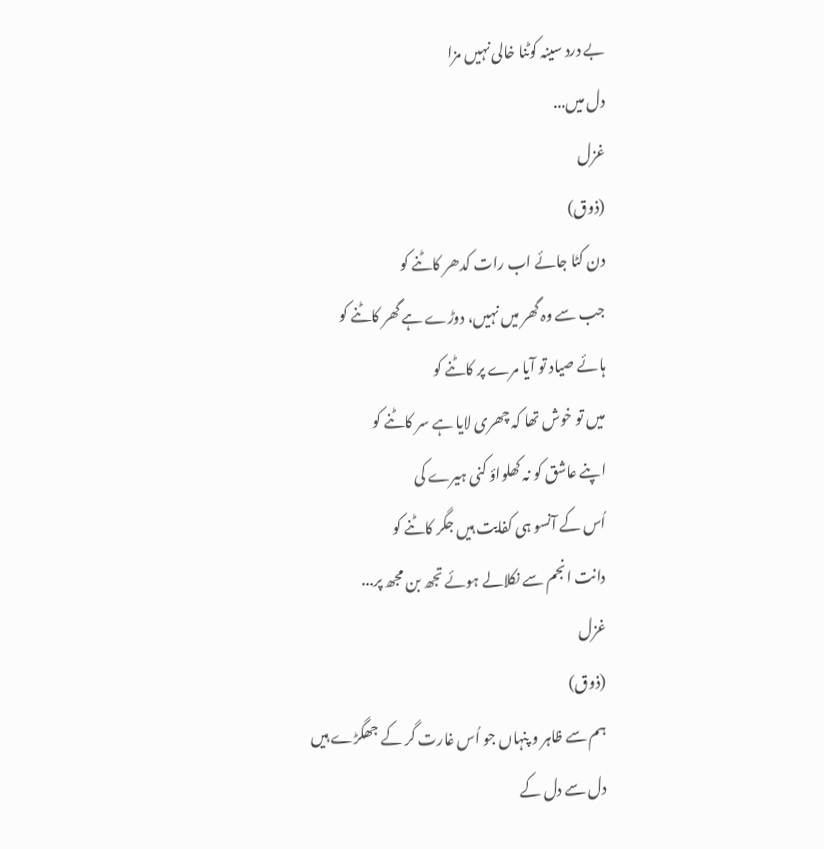بے درد سینہ کوٹنا خالی نہیں مزا
دل میں...
غزل
(ذوق)
دن کٹا جائے اب رات کدھر کاٹنے کو
جب سے وہ گھر میں نہیں، دوڑے ہے گھر کاٹنے کو
ہائے صیاد تو آیا مرے پر کاٹنے کو
میں تو خوش تھا کہ چھری لایا ہے سر کاٹنے کو
اپنے عاشق کو نہ کھلواؤ کنی ہیرے کی
اُس کے آنسو ہی کفایت ہیں جگر کاٹنے کو
دانت انجم سے نکلالے ہوئے تجھ بن مجھ پر...
غزل
(ذوق)
ہم سے ظاہر و پنہاں جو اُس غارت گر کے جھگڑے ہیں
دل سے دل کے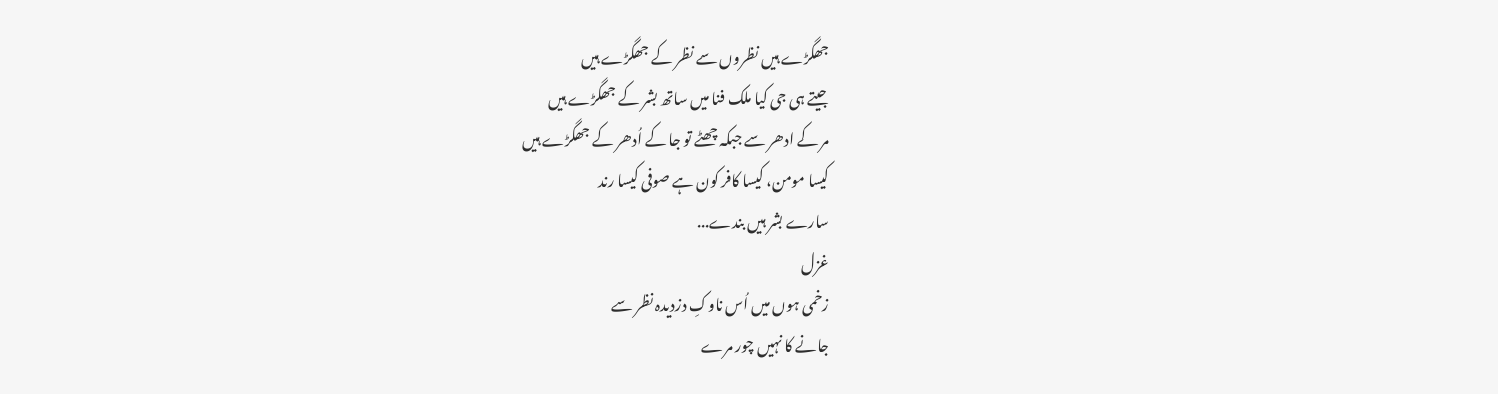جھگڑے ہیں نظروں سے نظر کے جھگڑے ہیں
جیتے ہی جی کیا ملک فنا میں ساتھ بشر کے جھگڑے ہیں
مر کے ادھر سے جبکہ چھٹے تو جا کے اُدھر کے جھگڑے ہیں
کیسا مومن، کیسا کافر کون ہے صوفی کیسا رند
سارے بشر ہیں بندے...
غزل
زخمی ہوں میں اُس ناوکِ دزدیدہ نظر سے
جانے کا نہیں چور مرے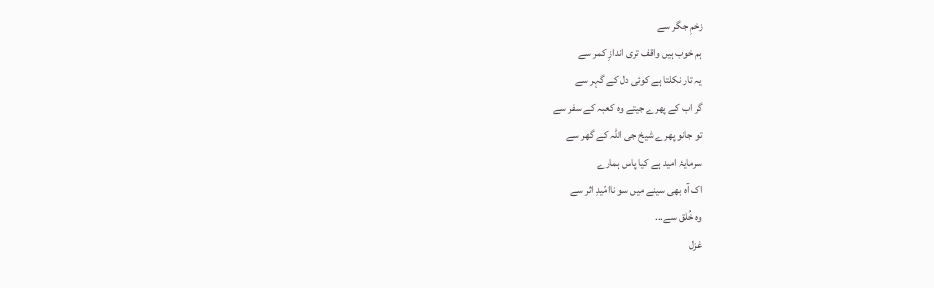زخمِ جگر سے
ہم خوب ہیں واقف تری اندازِ کمر سے
یہ تار نکلتا ہے کوئی دل کے گہر سے
گر اب کے پھرے جیتے وہ کعبہ کے سفر سے
تو جانو پھرے شیخ جی اللہ کے گھر سے
سرمایۂ امید ہے کیا پاس ہمارے
اک آہ بھی سینے میں سو ناامّیدِ اثر سے
وہ خُلق سے...
غزل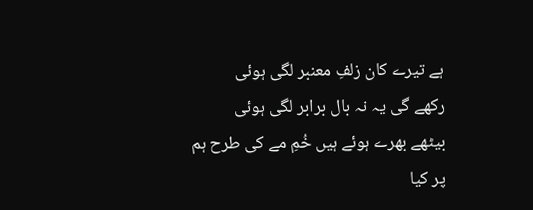ہے تیرے کان زلفِ معنبر لگی ہوئی
رکھے گی یہ نہ بال برابر لگی ہوئی
بیٹھے بھرے ہوئے ہیں خُمِ مے کی طرح ہم
پر کیا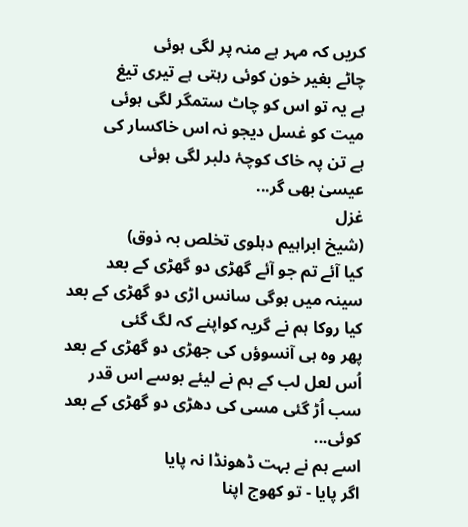کریں کہ مہر ہے منہ پر لگی ہوئی
چاٹے بغیر خون کوئی رہتی ہے تیری تیغ
ہے یہ تو اس کو چاٹ ستمگر لگی ہوئی
میت کو غسل دیجو نہ اس خاکسار کی
ہے تن پہ خاک کوچۂ دلبر لگی ہوئی
عیسیٰ بھی گر...
غزل
(شیخ ابراہیم دہلوی تخلص بہ ذوق)
کیا آئے تم جو آئے گھڑی دو گھڑی کے بعد
سینہ میں ہوگی سانس اڑی دو گھڑی کے بعد
کیا روکا ہم نے گریہ کواپنے کہ لگ گئی
پھر وہ ہی آنسوؤں کی جھڑی دو گھڑی کے بعد
اُس لعل لب کے ہم نے لیئے بوسے اس قدر
سب اُڑ گئی مسی کی دھڑی دو گھڑی کے بعد
کوئی...
اسے ہم نے بہت ڈھونڈا نہ پایا
اگر پایا - تو کھوج اپنا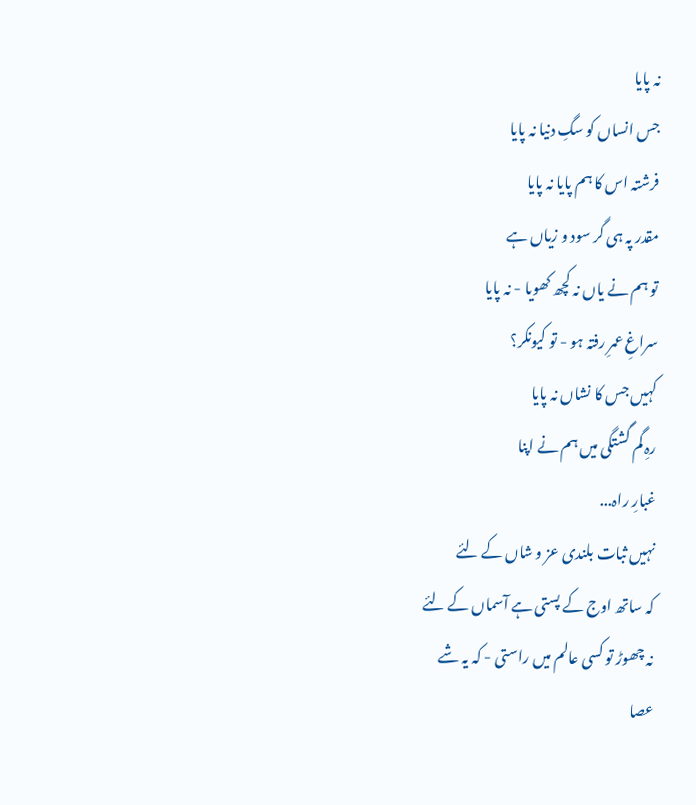نہ پایا
جس انساں کو سگِ دنیا نہ پایا
فرشتہ اس کا ہم پایا نہ پایا
مقدر پہ ہی گر سود و زیاں ہے
تو ہم نے یاں نہ کچھ کھویا - نہ پایا
سراغِ عمرِ رفتہ ہو - تو کیونکر؟
کہیں جس کا نشاں نہ پایا
رہِ گم گشتگی میں ہم نے اپنا
غبارِ راہ...
نہیں ثبات بلندی عز و شاں کے لئے
کہ ساتھ اوج کے پستی ہے آسماں کے لئے
نہ چھوڑ تو کسی عالم میں راستی - کہ یہ شے
عصا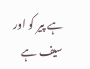ہے پیر کو اور سیف ہے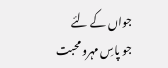جواں کے لئے
جو پاسِ مہرو محبت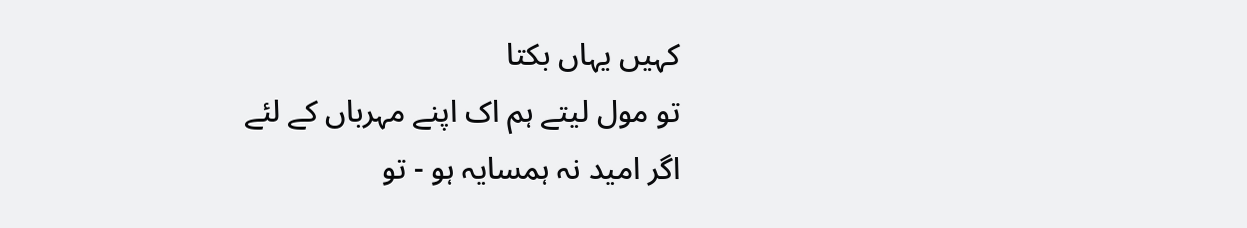کہیں یہاں بکتا
تو مول لیتے ہم اک اپنے مہرباں کے لئے
اگر امید نہ ہمسایہ ہو - تو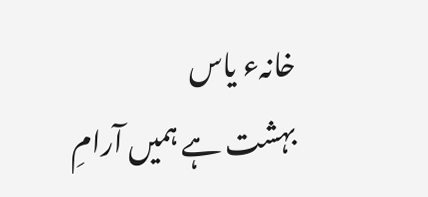خانہء یاس
بہشت ہے ہمیں آرامِ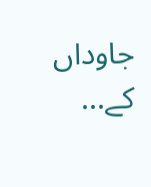جاوداں کے...